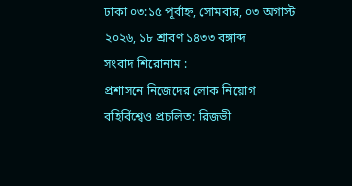ঢাকা ০৩:১৫ পূর্বাহ্ন, সোমবার, ০৩ অগাস্ট ২০২৬, ১৮ শ্রাবণ ১৪৩৩ বঙ্গাব্দ
সংবাদ শিরোনাম :
প্রশাসনে নিজেদের লোক নিয়োগ বহির্বিশ্বেও প্রচলিত: রিজভী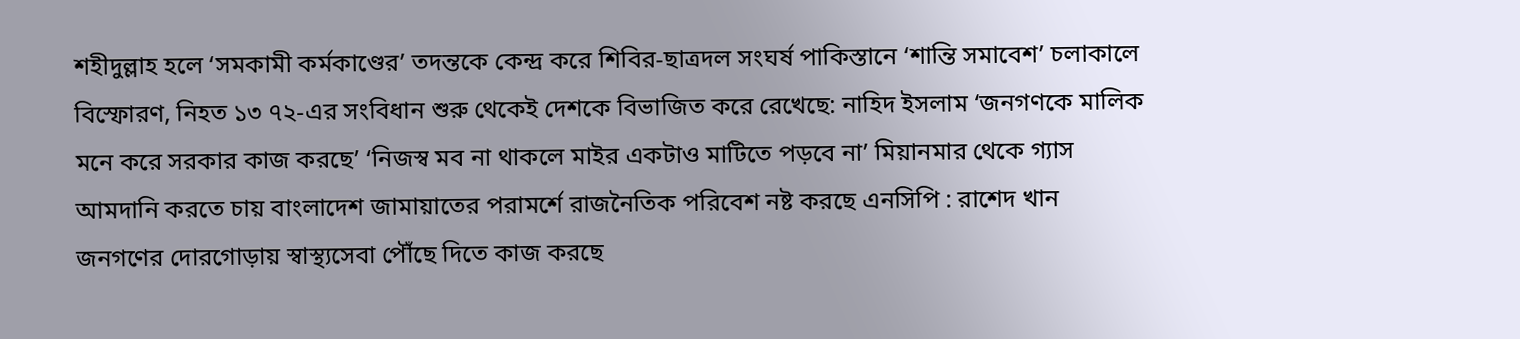শহীদুল্লাহ হলে ‘সমকামী কর্মকাণ্ডের’ তদন্তকে কেন্দ্র করে শিবির-ছাত্রদল সংঘর্ষ পাকিস্তানে ‘শান্তি সমাবেশ’ চলাকালে বিস্ফোরণ, নিহত ১৩ ৭২-এর সংবিধান শুরু থেকেই দেশকে বিভাজিত করে রেখেছে: নাহিদ ইসলাম ‘জনগণকে মালিক মনে করে সরকার কাজ করছে’ ‘নিজস্ব মব না থাকলে মাইর একটাও মাটিতে পড়বে না’ মিয়ানমার থেকে গ্যাস আমদানি করতে চায় বাংলাদেশ জামায়াতের পরামর্শে রাজনৈতিক পরিবেশ নষ্ট করছে এনসিপি : রাশেদ খান জনগণের দোরগোড়ায় স্বাস্থ্যসেবা পৌঁছে দিতে কাজ করছে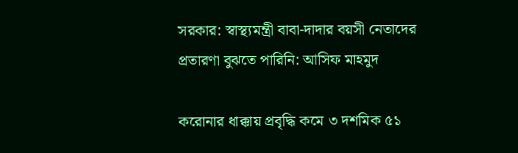সরকার: স্বাস্থ্যমন্ত্রী বাবা-দাদার বয়সী নেতাদের প্রতারণা বুঝতে পারিনি: আসিফ মাহমুদ

করোনার ধাক্কায় প্রবৃদ্ধি কমে ৩ দশমিক ৫১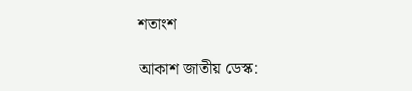শতাংশ

আকাশ জাতীয় ডেস্ক: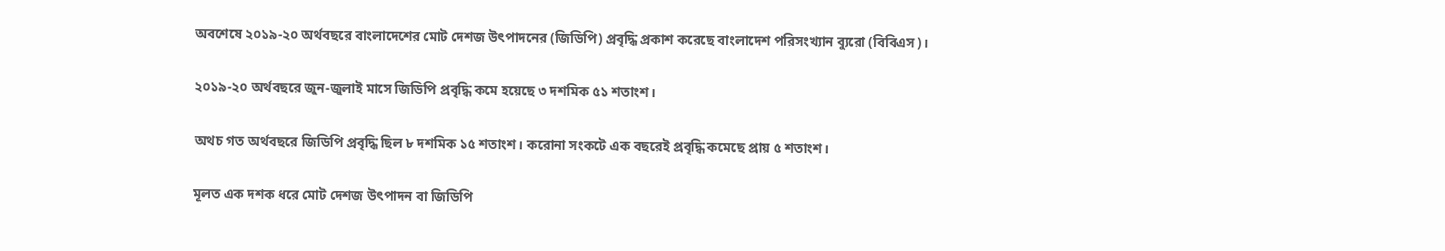অবশেষে ২০১৯-২০ অর্থবছরে বাংলাদেশের মোট দেশজ উৎপাদনের (জিডিপি) প্রবৃদ্ধি প্রকাশ করেছে বাংলাদেশ পরিসংখ্যান ব্যুরো (বিবিএস)।

২০১৯-২০ অর্থবছরে জুন-জুলাই মাসে জিডিপি প্রবৃদ্ধি কমে হয়েছে ৩ দশমিক ৫১ শতাংশ।

অথচ গত অর্থবছরে জিডিপি প্রবৃদ্ধি ছিল ৮ দশমিক ১৫ শতাংশ। করোনা সংকটে এক বছরেই প্রবৃদ্ধি কমেছে প্রায় ৫ শতাংশ।

মূলত এক দশক ধরে মোট দেশজ উৎপাদন বা জিডিপি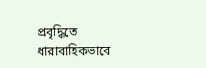প্রবৃদ্ধিতে ধারাবাহিকভাবে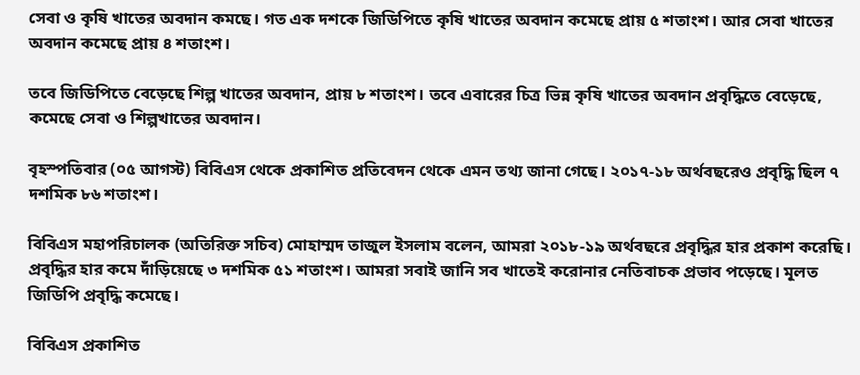সেবা ও কৃষি খাতের অবদান কমছে। গত এক দশকে জিডিপিতে কৃষি খাতের অবদান কমেছে প্রায় ৫ শতাংশ। আর সেবা খাতের অবদান কমেছে প্রায় ৪ শতাংশ।

তবে জিডিপিতে বেড়েছে শিল্প খাতের অবদান, প্রায় ৮ শতাংশ। তবে এবারের চিত্র ভিন্ন কৃষি খাতের অবদান প্রবৃদ্ধিতে বেড়েছে, কমেছে সেবা ও শিল্পখাতের অবদান।

বৃহস্পতিবার (০৫ আগস্ট) বিবিএস থেকে প্রকাশিত প্রতিবেদন থেকে এমন তথ্য জানা গেছে। ২০১৭-১৮ অর্থবছরেও প্রবৃদ্ধি ছিল ৭ দশমিক ৮৬ শতাংশ।

বিবিএস মহাপরিচালক (অতিরিক্ত সচিব) মোহাম্মদ তাজুল ইসলাম বলেন, আমরা ২০১৮-১৯ অর্থবছরে প্রবৃদ্ধির হার প্রকাশ করেছি। প্রবৃদ্ধির হার কমে দাঁড়িয়েছে ৩ দশমিক ৫১ শতাংশ। আমরা সবাই জানি সব খাতেই করোনার নেতিবাচক প্রভাব পড়েছে। মূলত জিডিপি প্রবৃদ্ধি কমেছে।

বিবিএস প্রকাশিত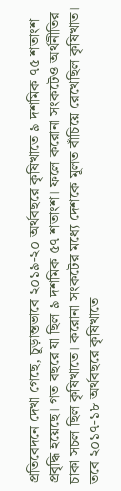প্রতিবেদনে দেখা গেছে, চূড়ান্তভাবে ২০১৯-২০ অর্থবছরে কৃষিখাতে ৯ দশমিক ৭৫ শতাংশ প্রবৃদ্ধি হয়েছে। গত বছরে যা ছিল ৯ দশমিক ৫৭ শতাংশ। ফলে করোনা সংকটেও অর্থনীতির চাকা সচল ছিল কৃষিখাতে। করোনা সংকটের মধ্যে দেশকে মূলত বাঁচিয়ে রেখেছিল কৃষিখাত। তবে ২০১৭-১৮ অর্থবছরে কৃষিখাতে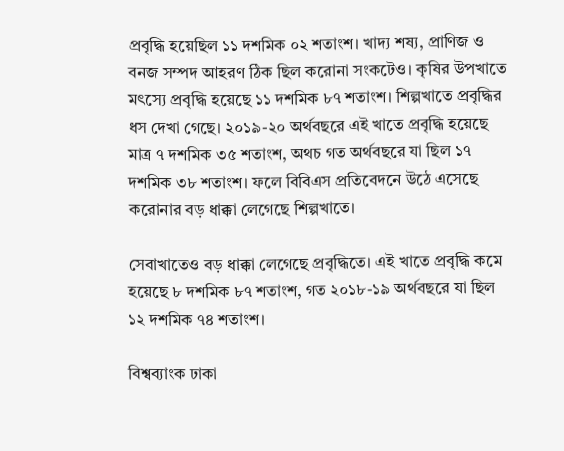প্রবৃদ্ধি হয়েছিল ১১ দশমিক ০২ শতাংশ। খাদ্য শষ্য, প্রাণিজ ও বনজ সম্পদ আহরণ ঠিক ছিল করোনা সংকটেও। কৃষির উপখাতে মৎস্যে প্রবৃদ্ধি হয়েছে ১১ দশমিক ৮৭ শতাংশ। শিল্পখাতে প্রবৃদ্ধির ধস দেখা গেছে। ২০১৯-২০ অর্থবছরে এই খাতে প্রবৃদ্ধি হয়েছে মাত্র ৭ দশমিক ৩৫ শতাংশ, অথচ গত অর্থবছরে যা ছিল ১৭ দশমিক ৩৮ শতাংশ। ফলে বিবিএস প্রতিবেদনে উঠে এসেছে করোনার বড় ধাক্কা লেগেছে শিল্পখাতে।

সেবাখাতেও বড় ধাক্কা লেগেছে প্রবৃদ্ধিতে। এই খাতে প্রবৃদ্ধি কমে হয়েছে ৮ দশমিক ৮৭ শতাংশ, গত ২০১৮-১৯ অর্থবছরে যা ছিল ১২ দশমিক ৭৪ শতাংশ।

বিশ্বব্যাংক ঢাকা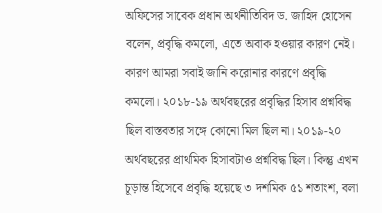অফিসের সাবেক প্রধান অর্থনীতিবিদ ড. জাহিদ হোসেন বলেন, প্রবৃদ্ধি কমলো, এতে অবাক হওয়ার কারণ নেই। কারণ আমরা সবাই জানি করোনার কারণে প্রবৃদ্ধি কমলো। ২০১৮-১৯ অর্থবছরের প্রবৃদ্ধির হিসাব প্রশ্নবিদ্ধ ছিল বাস্তবতার সঙ্গে কোনো মিল ছিল না। ২০১৯-২০ অর্থবছরের প্রাথমিক হিসাবটাও প্রশ্নবিদ্ধ ছিল। কিন্তু এখন চূড়ান্ত হিসেবে প্রবৃদ্ধি হয়েছে ৩ দশমিক ৫১ শতাংশ, বলা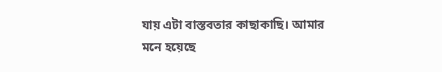যায় এটা বাস্তবতার কাছাকাছি। আমার মনে হয়েছে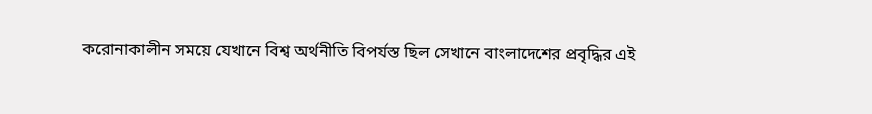করোনাকালীন সময়ে যেখানে বিশ্ব অর্থনীতি বিপর্যস্ত ছিল সেখানে বাংলাদেশের প্রবৃদ্ধির এই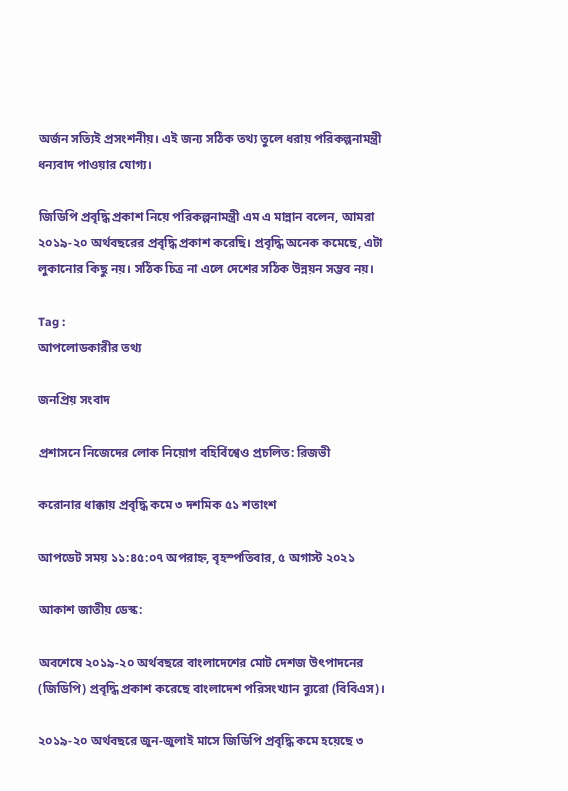অর্জন সত্যিই প্রসংশনীয়। এই জন্য সঠিক তথ্য তুলে ধরায় পরিকল্পনামন্ত্রী ধন্যবাদ পাওয়ার যোগ্য।

জিডিপি প্রবৃদ্ধি প্রকাশ নিয়ে পরিকল্পনামন্ত্রী এম এ মান্নান বলেন, আমরা ২০১৯-২০ অর্থবছরের প্রবৃদ্ধি প্রকাশ করেছি। প্রবৃদ্ধি অনেক কমেছে, এটা লুকানোর কিছু নয়। সঠিক চিত্র না এলে দেশের সঠিক উন্নয়ন সম্ভব নয়।

Tag :
আপলোডকারীর তথ্য

জনপ্রিয় সংবাদ

প্রশাসনে নিজেদের লোক নিয়োগ বহির্বিশ্বেও প্রচলিত: রিজভী

করোনার ধাক্কায় প্রবৃদ্ধি কমে ৩ দশমিক ৫১ শতাংশ

আপডেট সময় ১১:৪৫:০৭ অপরাহ্ন, বৃহস্পতিবার, ৫ অগাস্ট ২০২১

আকাশ জাতীয় ডেস্ক:

অবশেষে ২০১৯-২০ অর্থবছরে বাংলাদেশের মোট দেশজ উৎপাদনের (জিডিপি) প্রবৃদ্ধি প্রকাশ করেছে বাংলাদেশ পরিসংখ্যান ব্যুরো (বিবিএস)।

২০১৯-২০ অর্থবছরে জুন-জুলাই মাসে জিডিপি প্রবৃদ্ধি কমে হয়েছে ৩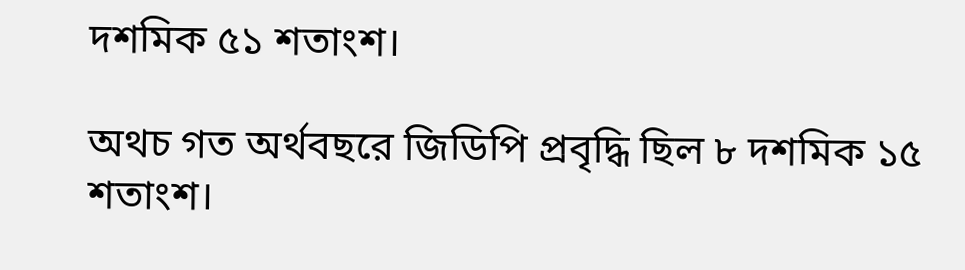দশমিক ৫১ শতাংশ।

অথচ গত অর্থবছরে জিডিপি প্রবৃদ্ধি ছিল ৮ দশমিক ১৫ শতাংশ।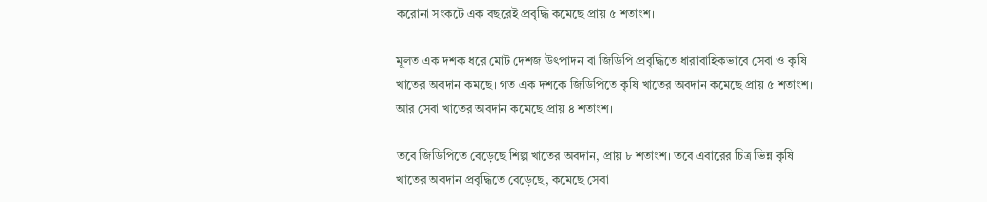করোনা সংকটে এক বছরেই প্রবৃদ্ধি কমেছে প্রায় ৫ শতাংশ।

মূলত এক দশক ধরে মোট দেশজ উৎপাদন বা জিডিপি প্রবৃদ্ধিতে ধারাবাহিকভাবে সেবা ও কৃষি খাতের অবদান কমছে। গত এক দশকে জিডিপিতে কৃষি খাতের অবদান কমেছে প্রায় ৫ শতাংশ। আর সেবা খাতের অবদান কমেছে প্রায় ৪ শতাংশ।

তবে জিডিপিতে বেড়েছে শিল্প খাতের অবদান, প্রায় ৮ শতাংশ। তবে এবারের চিত্র ভিন্ন কৃষি খাতের অবদান প্রবৃদ্ধিতে বেড়েছে, কমেছে সেবা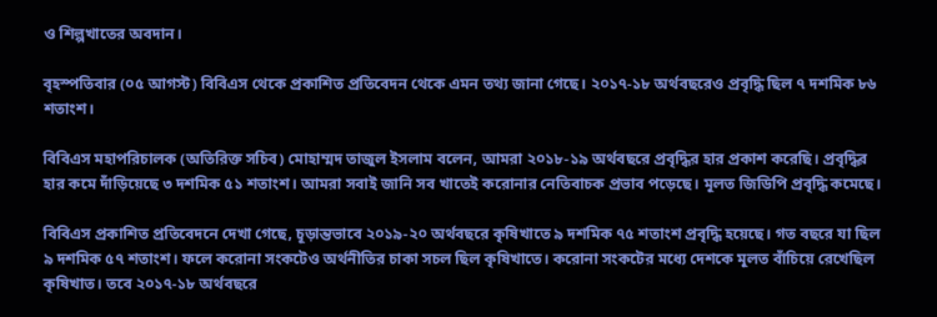ও শিল্পখাতের অবদান।

বৃহস্পতিবার (০৫ আগস্ট) বিবিএস থেকে প্রকাশিত প্রতিবেদন থেকে এমন তথ্য জানা গেছে। ২০১৭-১৮ অর্থবছরেও প্রবৃদ্ধি ছিল ৭ দশমিক ৮৬ শতাংশ।

বিবিএস মহাপরিচালক (অতিরিক্ত সচিব) মোহাম্মদ তাজুল ইসলাম বলেন, আমরা ২০১৮-১৯ অর্থবছরে প্রবৃদ্ধির হার প্রকাশ করেছি। প্রবৃদ্ধির হার কমে দাঁড়িয়েছে ৩ দশমিক ৫১ শতাংশ। আমরা সবাই জানি সব খাতেই করোনার নেতিবাচক প্রভাব পড়েছে। মূলত জিডিপি প্রবৃদ্ধি কমেছে।

বিবিএস প্রকাশিত প্রতিবেদনে দেখা গেছে, চূড়ান্তভাবে ২০১৯-২০ অর্থবছরে কৃষিখাতে ৯ দশমিক ৭৫ শতাংশ প্রবৃদ্ধি হয়েছে। গত বছরে যা ছিল ৯ দশমিক ৫৭ শতাংশ। ফলে করোনা সংকটেও অর্থনীতির চাকা সচল ছিল কৃষিখাতে। করোনা সংকটের মধ্যে দেশকে মূলত বাঁচিয়ে রেখেছিল কৃষিখাত। তবে ২০১৭-১৮ অর্থবছরে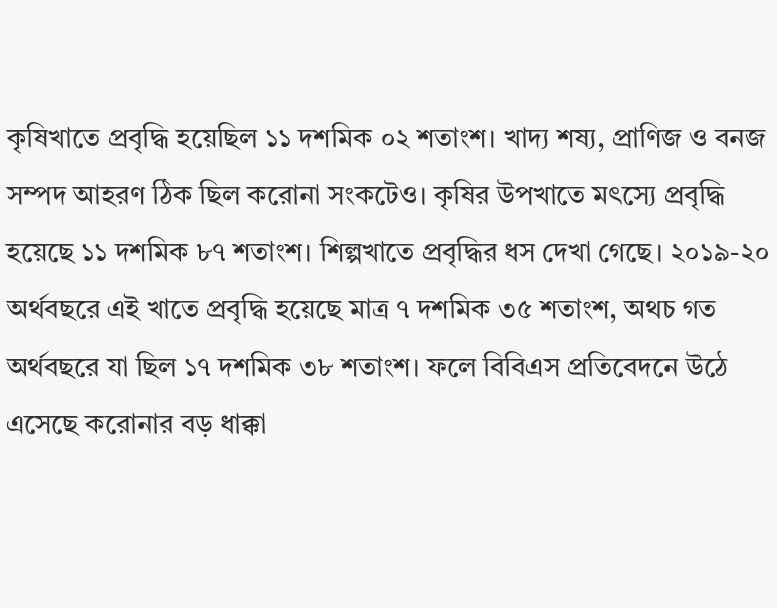কৃষিখাতে প্রবৃদ্ধি হয়েছিল ১১ দশমিক ০২ শতাংশ। খাদ্য শষ্য, প্রাণিজ ও বনজ সম্পদ আহরণ ঠিক ছিল করোনা সংকটেও। কৃষির উপখাতে মৎস্যে প্রবৃদ্ধি হয়েছে ১১ দশমিক ৮৭ শতাংশ। শিল্পখাতে প্রবৃদ্ধির ধস দেখা গেছে। ২০১৯-২০ অর্থবছরে এই খাতে প্রবৃদ্ধি হয়েছে মাত্র ৭ দশমিক ৩৫ শতাংশ, অথচ গত অর্থবছরে যা ছিল ১৭ দশমিক ৩৮ শতাংশ। ফলে বিবিএস প্রতিবেদনে উঠে এসেছে করোনার বড় ধাক্কা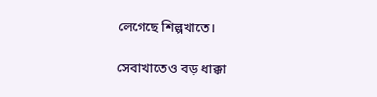লেগেছে শিল্পখাতে।

সেবাখাতেও বড় ধাক্কা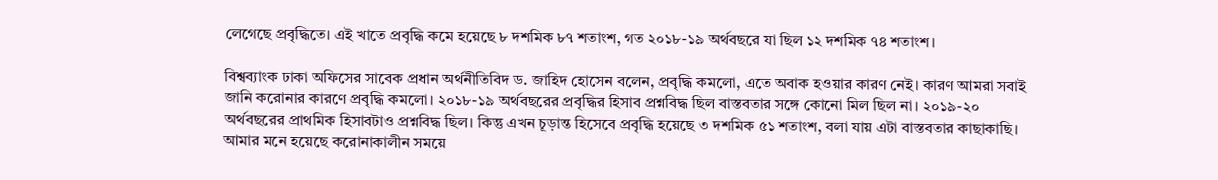লেগেছে প্রবৃদ্ধিতে। এই খাতে প্রবৃদ্ধি কমে হয়েছে ৮ দশমিক ৮৭ শতাংশ, গত ২০১৮-১৯ অর্থবছরে যা ছিল ১২ দশমিক ৭৪ শতাংশ।

বিশ্বব্যাংক ঢাকা অফিসের সাবেক প্রধান অর্থনীতিবিদ ড. জাহিদ হোসেন বলেন, প্রবৃদ্ধি কমলো, এতে অবাক হওয়ার কারণ নেই। কারণ আমরা সবাই জানি করোনার কারণে প্রবৃদ্ধি কমলো। ২০১৮-১৯ অর্থবছরের প্রবৃদ্ধির হিসাব প্রশ্নবিদ্ধ ছিল বাস্তবতার সঙ্গে কোনো মিল ছিল না। ২০১৯-২০ অর্থবছরের প্রাথমিক হিসাবটাও প্রশ্নবিদ্ধ ছিল। কিন্তু এখন চূড়ান্ত হিসেবে প্রবৃদ্ধি হয়েছে ৩ দশমিক ৫১ শতাংশ, বলা যায় এটা বাস্তবতার কাছাকাছি। আমার মনে হয়েছে করোনাকালীন সময়ে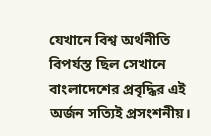যেখানে বিশ্ব অর্থনীতি বিপর্যস্ত ছিল সেখানে বাংলাদেশের প্রবৃদ্ধির এই অর্জন সত্যিই প্রসংশনীয়।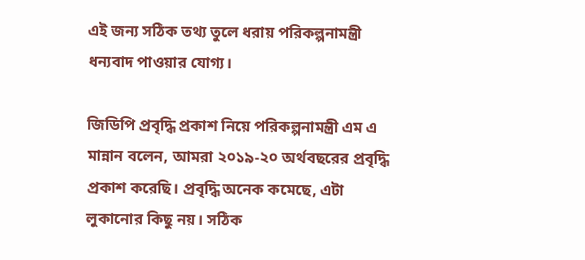এই জন্য সঠিক তথ্য তুলে ধরায় পরিকল্পনামন্ত্রী ধন্যবাদ পাওয়ার যোগ্য।

জিডিপি প্রবৃদ্ধি প্রকাশ নিয়ে পরিকল্পনামন্ত্রী এম এ মান্নান বলেন, আমরা ২০১৯-২০ অর্থবছরের প্রবৃদ্ধি প্রকাশ করেছি। প্রবৃদ্ধি অনেক কমেছে, এটা লুকানোর কিছু নয়। সঠিক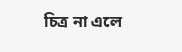চিত্র না এলে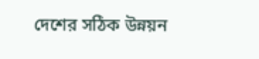দেশের সঠিক উন্নয়ন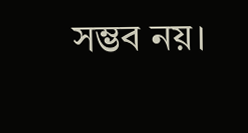সম্ভব নয়।